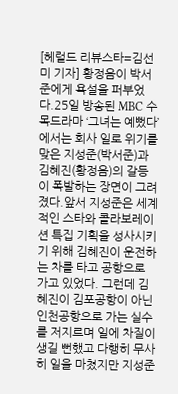[헤럴드 리뷰스타=김선미 기자] 황정음이 박서준에게 욕설을 퍼부었다.25일 방송된 MBC 수목드라마 ‘그녀는 예뻤다’에서는 회사 일로 위기를 맞은 지성준(박서준)과 김혜진(황정음)의 갈등이 폭발하는 장면이 그려졌다.앞서 지성준은 세계적인 스타와 콜라보레이션 특집 기획을 성사시키기 위해 김혜진이 운전하는 차를 타고 공항으로 가고 있었다. 그런데 김혜진이 김포공항이 아닌 인천공항으로 가는 실수를 저지르며 일에 차질이 생길 뻔했고 다행히 무사히 일을 마쳤지만 지성준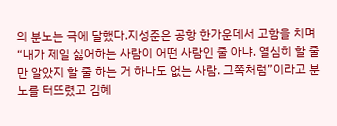의 분노는 극에 달했다.지성준은 공항 한가운데서 고함을 치며 “내가 제일 싫어하는 사람이 어떤 사람인 줄 아냐. 열심히 할 줄만 알았지 할 줄 하는 거 하나도 없는 사람. 그쪽처럼”이라고 분노를 터뜨렸고 김혜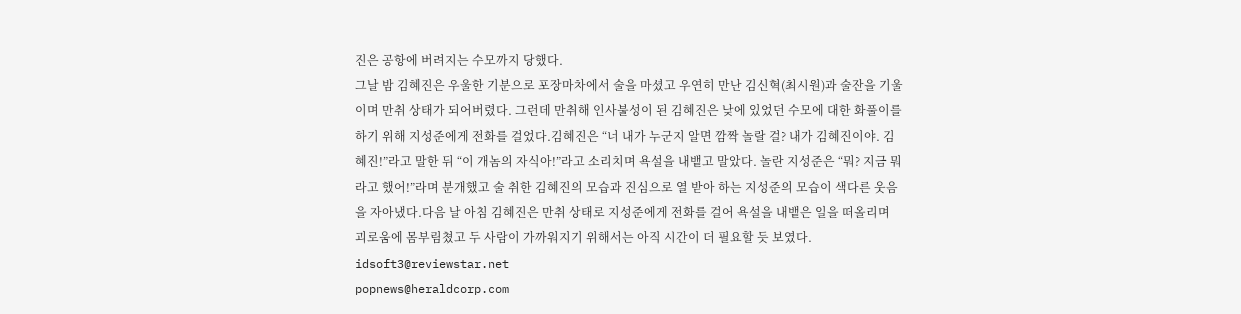진은 공항에 버려지는 수모까지 당했다.
그날 밤 김혜진은 우울한 기분으로 포장마차에서 술을 마셨고 우연히 만난 김신혁(최시원)과 술잔을 기울이며 만취 상태가 되어버렸다. 그런데 만취해 인사불성이 된 김혜진은 낮에 있었던 수모에 대한 화풀이를 하기 위해 지성준에게 전화를 걸었다.김혜진은 “너 내가 누군지 알면 깜짝 놀랄 걸? 내가 김혜진이야. 김혜진!”라고 말한 뒤 “이 개놈의 자식아!”라고 소리치며 욕설을 내뱉고 말았다. 놀란 지성준은 “뭐? 지금 뭐라고 했어!”라며 분개했고 술 취한 김혜진의 모습과 진심으로 열 받아 하는 지성준의 모습이 색다른 웃음을 자아냈다.다음 날 아침 김혜진은 만취 상태로 지성준에게 전화를 걸어 욕설을 내뱉은 일을 떠올리며 괴로움에 몸부림쳤고 두 사람이 가까워지기 위해서는 아직 시간이 더 필요할 듯 보였다. idsoft3@reviewstar.net
popnews@heraldcorp.com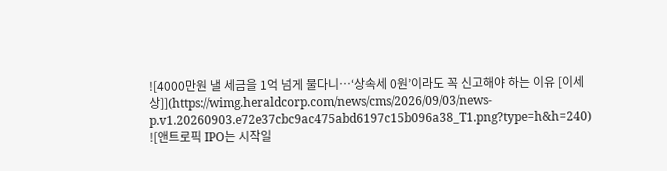![4000만원 낼 세금을 1억 넘게 물다니…‘상속세 0원’이라도 꼭 신고해야 하는 이유 [이세상]](https://wimg.heraldcorp.com/news/cms/2026/09/03/news-p.v1.20260903.e72e37cbc9ac475abd6197c15b096a38_T1.png?type=h&h=240)
![앤트로픽 IPO는 시작일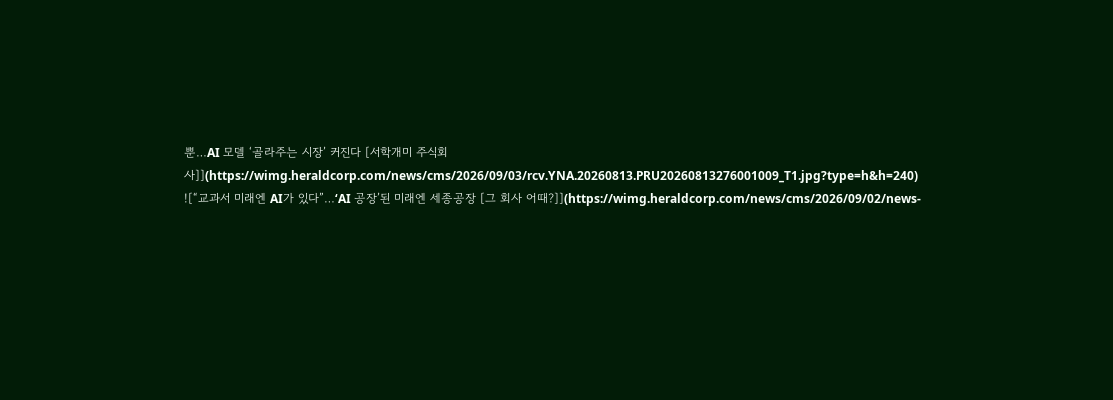뿐…AI 모델 ‘골라주는 시장’ 커진다 [서학개미 주식회사]](https://wimg.heraldcorp.com/news/cms/2026/09/03/rcv.YNA.20260813.PRU20260813276001009_T1.jpg?type=h&h=240)
![“교과서 미래엔 AI가 있다”…‘AI 공장’된 미래엔 세종공장 [그 회사 어때?]](https://wimg.heraldcorp.com/news/cms/2026/09/02/news-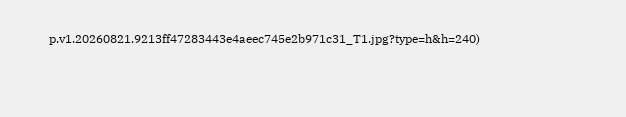p.v1.20260821.9213ff47283443e4aeec745e2b971c31_T1.jpg?type=h&h=240)